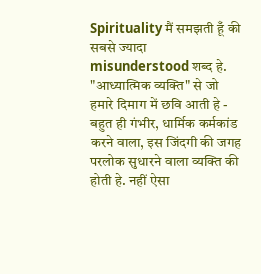Spirituality मैं समझती हूँ की सबसे ज्यादा misunderstood शब्द हे. "आध्यात्मिक व्यक्ति" से जो हमारे दिमाग में छवि आती हे - बहुत ही गंभीर, धार्मिक कर्मकांड करने वाला, इस जिंदगी की जगह परलोक सुधारने वाला व्यक्ति की होती हे. नहीं ऐसा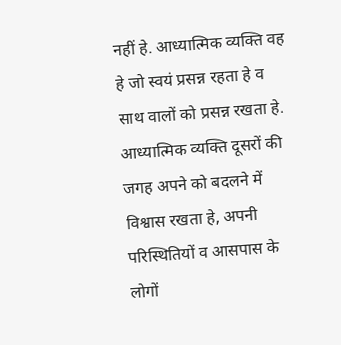नहीं हे. आध्यात्मिक व्यक्ति वह हे जो स्वयं प्रसन्न रहता हे व साथ वालों को प्रसन्न रखता हे. आध्यात्मिक व्यक्ति दूसरों की जगह अपने को बदलने में विश्वास रखता हे, अपनी परिस्थितियों व आसपास के लोगों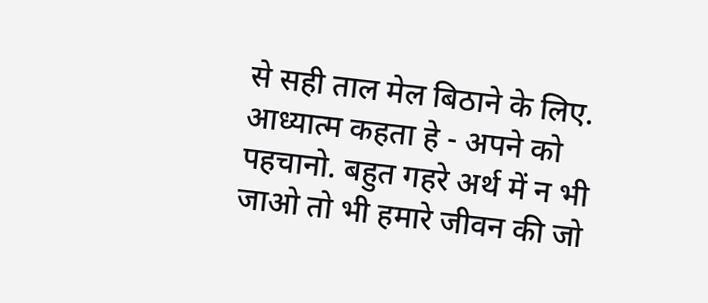से सही ताल मेल बिठाने के लिए.
आध्यात्म कहता हे - अपने को पहचानो. बहुत गहरे अर्थ में न भी जाओ तो भी हमारे जीवन की जो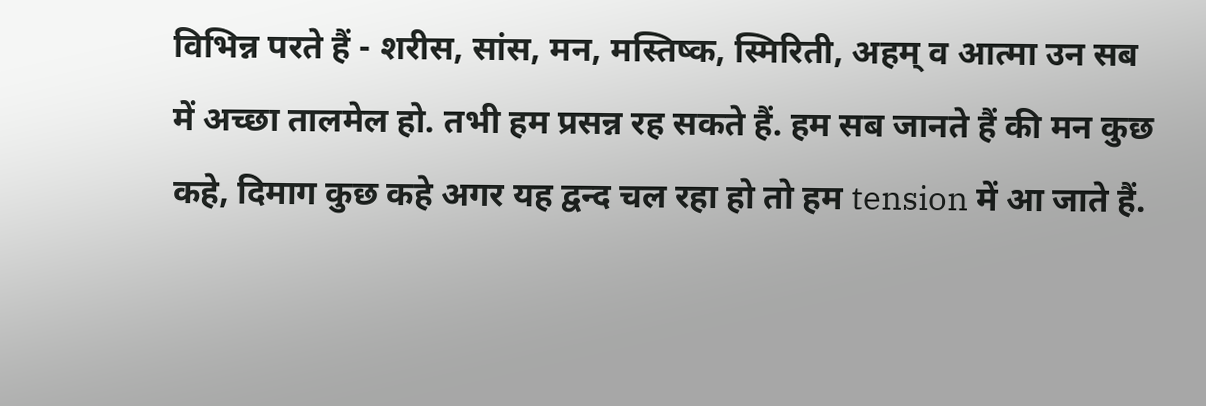विभिन्न परते हैं - शरीस, सांस, मन, मस्तिष्क, स्मिरिती, अहम् व आत्मा उन सब में अच्छा तालमेल हो. तभी हम प्रसन्न रह सकते हैं. हम सब जानते हैं की मन कुछ कहे, दिमाग कुछ कहे अगर यह द्वन्द चल रहा हो तो हम tension में आ जाते हैं.